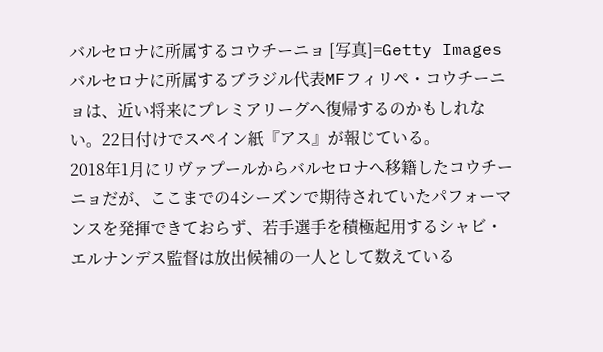バルセロナに所属するコウチーニョ [写真]=Getty Images
バルセロナに所属するブラジル代表MFフィリペ・コウチーニョは、近い将来にプレミアリーグへ復帰するのかもしれない。22日付けでスペイン紙『アス』が報じている。
2018年1月にリヴァプールからバルセロナへ移籍したコウチーニョだが、ここまでの4シーズンで期待されていたパフォーマンスを発揮できておらず、若手選手を積極起用するシャビ・エルナンデス監督は放出候補の一人として数えている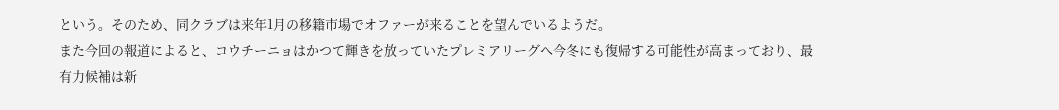という。そのため、同クラブは来年1月の移籍市場でオファーが来ることを望んでいるようだ。
また今回の報道によると、コウチーニョはかつて輝きを放っていたプレミアリーグへ今冬にも復帰する可能性が高まっており、最有力候補は新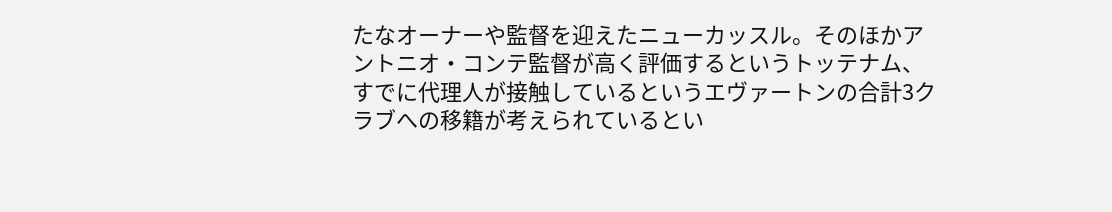たなオーナーや監督を迎えたニューカッスル。そのほかアントニオ・コンテ監督が高く評価するというトッテナム、すでに代理人が接触しているというエヴァートンの合計3クラブへの移籍が考えられているとい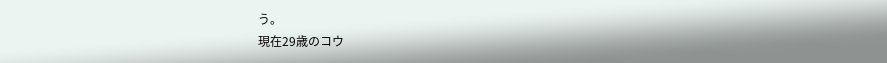う。
現在29歳のコウ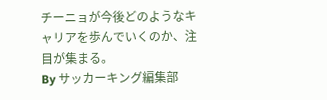チーニョが今後どのようなキャリアを歩んでいくのか、注目が集まる。
By サッカーキング編集部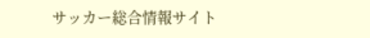サッカー総合情報サイト